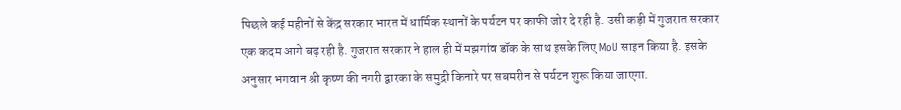पिछले कई महीनों से केंद्र सरकार भारत में धार्मिक स्थानों के पर्यटन पर काफी जोर दे रही है. उसी कड़ी में गुजरात सरकार एक कदम आगे बढ़ रही है. गुजरात सरकार ने हाल ही में मझगांव डॉक के साथ इसके लिए MoU साइन किया है. इसके अनुसार भगवान श्री कृष्ण की नगरी द्वारका के समुद्री किनारे पर सबमरीन से पर्यटन शुरू किया जाएगा.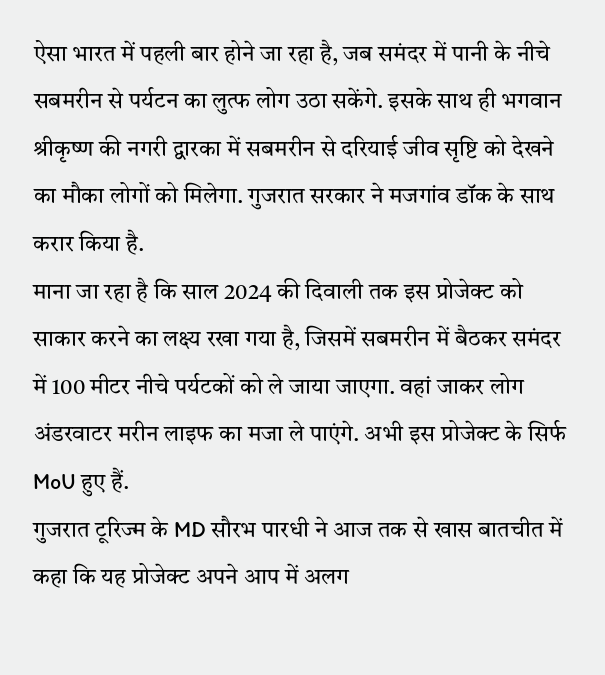ऐसा भारत में पहली बार होने जा रहा है, जब समंदर में पानी के नीचे सबमरीन से पर्यटन का लुत्फ लोग उठा सकेंगे. इसके साथ ही भगवान श्रीकृष्ण की नगरी द्वारका में सबमरीन से दरियाई जीव सृष्टि को देखने का मौका लोगों को मिलेगा. गुजरात सरकार ने मजगांव डॉक के साथ करार किया है.
माना जा रहा है कि साल 2024 की दिवाली तक इस प्रोजेक्ट को साकार करने का लक्ष्य रखा गया है, जिसमें सबमरीन में बैठकर समंदर में 100 मीटर नीचे पर्यटकों को ले जाया जाएगा. वहां जाकर लोग अंडरवाटर मरीन लाइफ का मजा ले पाएंगे. अभी इस प्रोजेक्ट के सिर्फ MoU हुए हैं.
गुजरात टूरिज्म के MD सौरभ पारधी ने आज तक से खास बातचीत में कहा कि यह प्रोजेक्ट अपने आप में अलग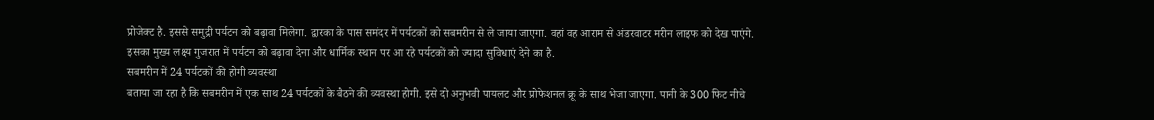प्रोजेक्ट है. इससे समुद्री पर्यटन को बढ़ावा मिलेगा. द्वारका के पास समंदर में पर्यटकों को सबमरीन से ले जाया जाएगा. वहां वह आराम से अंडरवाटर मरीन लाइफ को देख पाएंगे. इसका मुख्य लक्ष्य गुजरात में पर्यटन को बढ़ावा देना और धार्मिक स्थान पर आ रहे पर्यटकों को ज्यादा सुविधाएं देने का है.
सबमरीन में 24 पर्यटकों की होगी व्यवस्था
बताया जा रहा है कि सबमरीन में एक साथ 24 पर्यटकों के बैठने की व्यवस्था होगी. इसे दो अनुभवी पायलट और प्रोफेशनल क्रू के साथ भेजा जाएगा. पानी के 300 फिट नीचे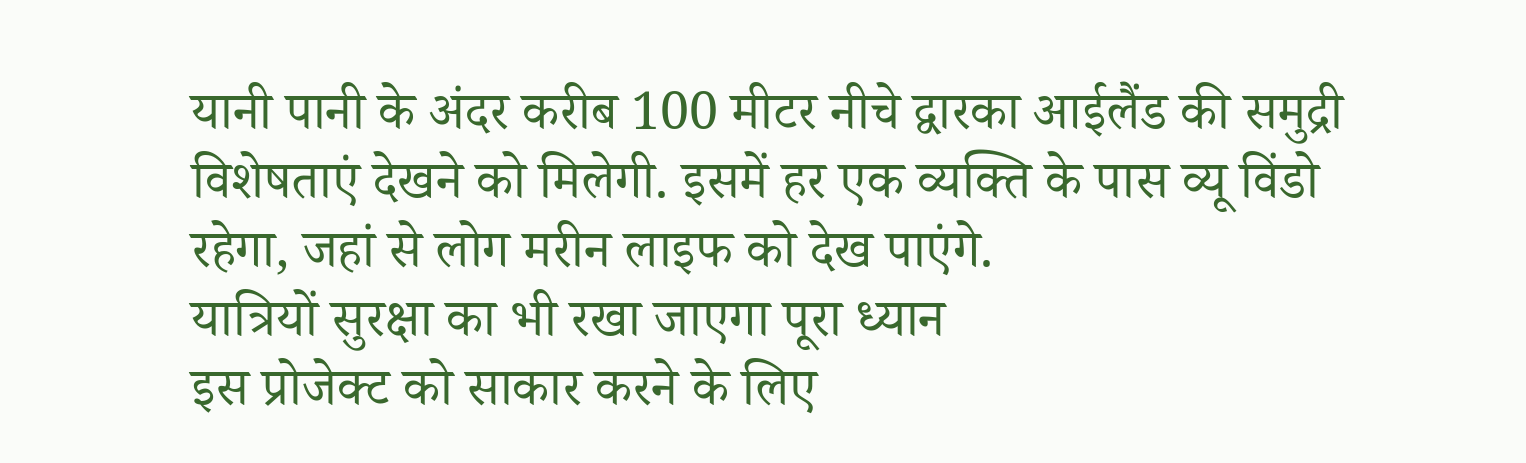यानी पानी के अंदर करीब 100 मीटर नीचे द्वारका आईलैंड की समुद्री विशेषताएं देखने को मिलेगी. इसमें हर एक व्यक्ति के पास व्यू विंडो रहेगा, जहां से लोग मरीन लाइफ को देख पाएंगे.
यात्रियों सुरक्षा का भी रखा जाएगा पूरा ध्यान
इस प्रोजेक्ट को साकार करने के लिए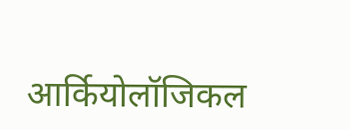आर्कियोलॉजिकल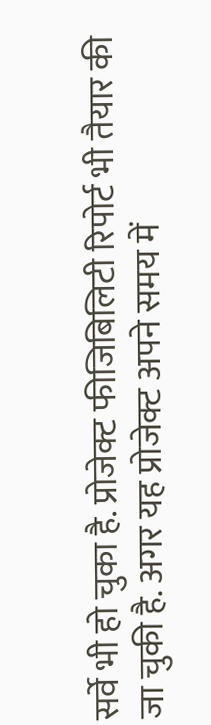सर्वे भी हो चुका है. प्रोजेक्ट फीजिबिलिटी रिपोर्ट भी तैयार की जा चुकी है. अगर यह प्रोजेक्ट अपने समय में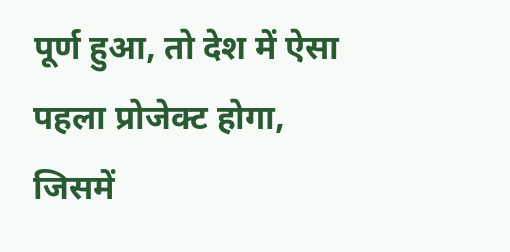पूर्ण हुआ, तो देश में ऐसा पहला प्रोजेक्ट होगा, जिसमें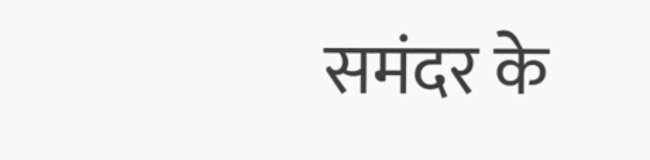समंदर के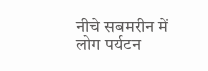नीचे सबमरीन में लोग पर्यटन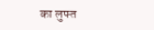का लुफ्त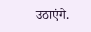उठाएंगे.